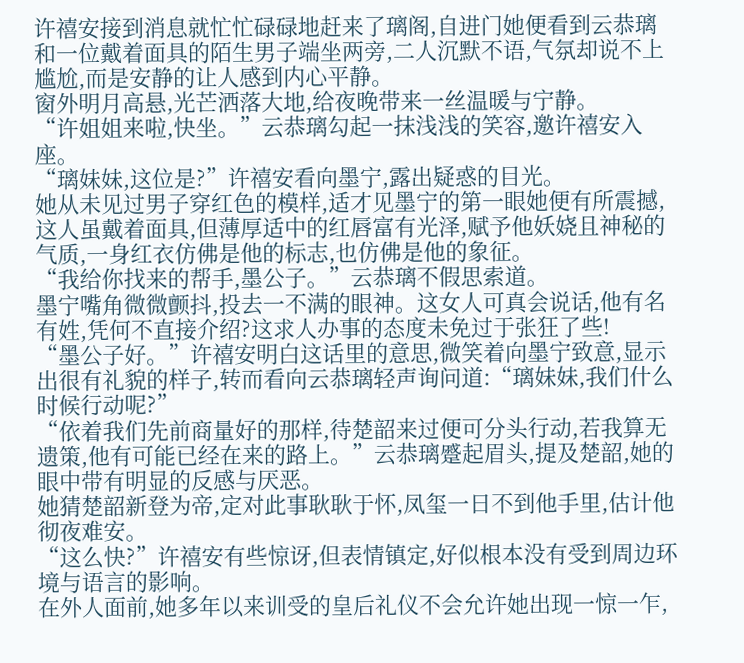许禧安接到消息就忙忙碌碌地赶来了璃阁,自进门她便看到云恭璃和一位戴着面具的陌生男子端坐两旁,二人沉默不语,气氛却说不上尴尬,而是安静的让人感到内心平静。
窗外明月高悬,光芒洒落大地,给夜晚带来一丝温暖与宁静。
“许姐姐来啦,快坐。”云恭璃勾起一抹浅浅的笑容,邀许禧安入座。
“璃妹妹,这位是?”许禧安看向墨宁,露出疑惑的目光。
她从未见过男子穿红色的模样,适才见墨宁的第一眼她便有所震撼,这人虽戴着面具,但薄厚适中的红唇富有光泽,赋予他妖娆且神秘的气质,一身红衣仿佛是他的标志,也仿佛是他的象征。
“我给你找来的帮手,墨公子。”云恭璃不假思索道。
墨宁嘴角微微颤抖,投去一不满的眼神。这女人可真会说话,他有名有姓,凭何不直接介绍?这求人办事的态度未免过于张狂了些!
“墨公子好。”许禧安明白这话里的意思,微笑着向墨宁致意,显示出很有礼貌的样子,转而看向云恭璃轻声询问道:“璃妹妹,我们什么时候行动呢?”
“依着我们先前商量好的那样,待楚韶来过便可分头行动,若我算无遗策,他有可能已经在来的路上。”云恭璃蹙起眉头,提及楚韶,她的眼中带有明显的反感与厌恶。
她猜楚韶新登为帝,定对此事耿耿于怀,凤玺一日不到他手里,估计他彻夜难安。
“这么快?”许禧安有些惊讶,但表情镇定,好似根本没有受到周边环境与语言的影响。
在外人面前,她多年以来训受的皇后礼仪不会允许她出现一惊一乍,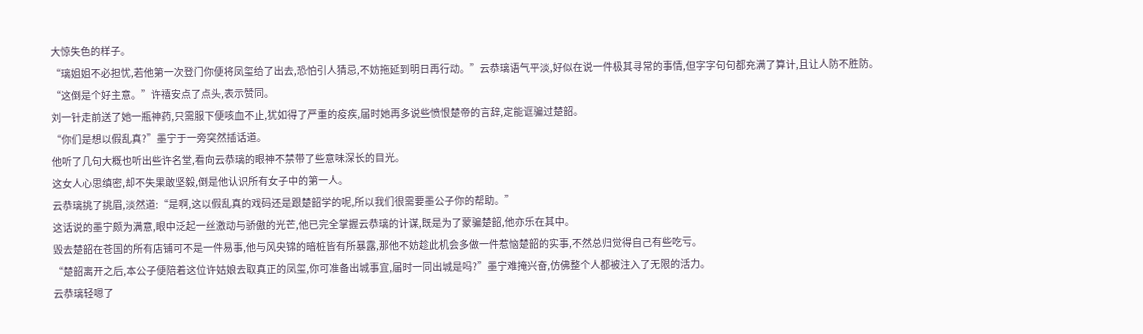大惊失色的样子。
“璃姐姐不必担忧,若他第一次登门你便将凤玺给了出去,恐怕引人猜忌,不妨拖延到明日再行动。”云恭璃语气平淡,好似在说一件极其寻常的事情,但字字句句都充满了算计,且让人防不胜防。
“这倒是个好主意。”许禧安点了点头,表示赞同。
刘一针走前送了她一瓶神药,只需服下便咳血不止,犹如得了严重的疫疾,届时她再多说些愤恨楚帝的言辞,定能诓骗过楚韶。
“你们是想以假乱真?”墨宁于一旁突然插话道。
他听了几句大概也听出些许名堂,看向云恭璃的眼神不禁带了些意味深长的目光。
这女人心思缜密,却不失果敢坚毅,倒是他认识所有女子中的第一人。
云恭璃挑了挑眉,淡然道:“是啊,这以假乱真的戏码还是跟楚韶学的呢,所以我们很需要墨公子你的帮助。”
这话说的墨宁颇为满意,眼中泛起一丝激动与骄傲的光芒,他已完全掌握云恭璃的计谋,既是为了蒙骗楚韶,他亦乐在其中。
毁去楚韶在苍国的所有店铺可不是一件易事,他与风央锦的暗桩皆有所暴露,那他不妨趁此机会多做一件惹恼楚韶的实事,不然总归觉得自己有些吃亏。
“楚韶离开之后,本公子便陪着这位许姑娘去取真正的凤玺,你可准备出城事宜,届时一同出城是吗?”墨宁难掩兴奋,仿佛整个人都被注入了无限的活力。
云恭璃轻嗯了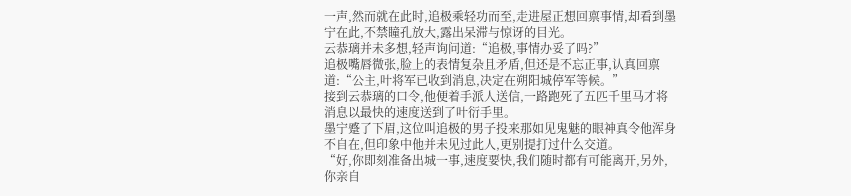一声,然而就在此时,追极乘轻功而至,走进屋正想回禀事情,却看到墨宁在此,不禁瞳孔放大,露出呆滞与惊讶的目光。
云恭璃并未多想,轻声询问道:“追极,事情办妥了吗?”
追极嘴唇微张,脸上的表情复杂且矛盾,但还是不忘正事,认真回禀道:“公主,叶将军已收到消息,决定在朔阳城停军等候。”
接到云恭璃的口令,他便着手派人送信,一路跑死了五匹千里马才将消息以最快的速度送到了叶衍手里。
墨宁蹙了下眉,这位叫追极的男子投来那如见鬼魅的眼神真令他浑身不自在,但印象中他并未见过此人,更别提打过什么交道。
“好,你即刻准备出城一事,速度要快,我们随时都有可能离开,另外,你亲自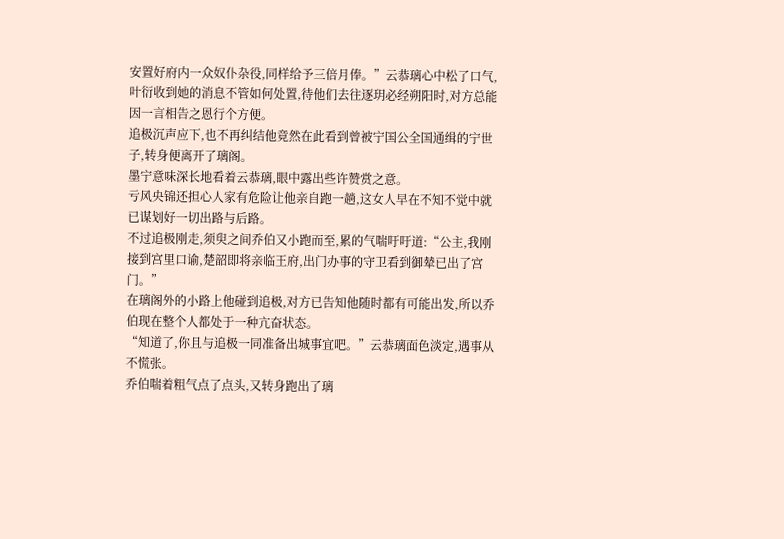安置好府内一众奴仆杂役,同样给予三倍月俸。”云恭璃心中松了口气,叶衍收到她的消息不管如何处置,待他们去往逐玥必经朔阳时,对方总能因一言相告之恩行个方便。
追极沉声应下,也不再纠结他竟然在此看到曾被宁国公全国通缉的宁世子,转身便离开了璃阁。
墨宁意味深长地看着云恭璃,眼中露出些许赞赏之意。
亏风央锦还担心人家有危险让他亲自跑一趟,这女人早在不知不觉中就已谋划好一切出路与后路。
不过追极刚走,须臾之间乔伯又小跑而至,累的气喘吁吁道:“公主,我刚接到宫里口谕,楚韶即将亲临王府,出门办事的守卫看到御辇已出了宫门。”
在璃阁外的小路上他碰到追极,对方已告知他随时都有可能出发,所以乔伯现在整个人都处于一种亢奋状态。
“知道了,你且与追极一同准备出城事宜吧。”云恭璃面色淡定,遇事从不慌张。
乔伯喘着粗气点了点头,又转身跑出了璃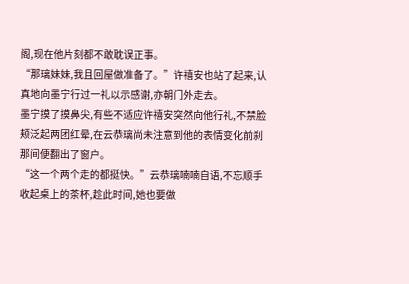阁,现在他片刻都不敢耽误正事。
“那璃妹妹,我且回屋做准备了。”许禧安也站了起来,认真地向墨宁行过一礼以示感谢,亦朝门外走去。
墨宁摸了摸鼻尖,有些不适应许禧安突然向他行礼,不禁脸颊泛起两团红晕,在云恭璃尚未注意到他的表情变化前刹那间便翻出了窗户。
“这一个两个走的都挺快。”云恭璃喃喃自语,不忘顺手收起桌上的茶杯,趁此时间,她也要做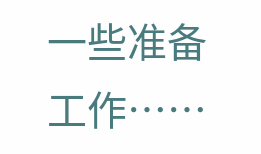一些准备工作……